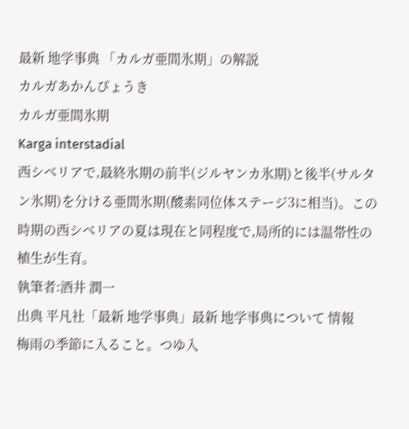最新 地学事典 「カルガ亜間氷期」の解説
カルガあかんぴょうき
カルガ亜間氷期
Karga interstadial
西シベリアで,最終氷期の前半(ジルヤンカ氷期)と後半(サルタン氷期)を分ける亜間氷期(酸素同位体ステージ3に相当)。この時期の西シベリアの夏は現在と同程度で,局所的には温帯性の植生が生育。
執筆者:酒井 潤一
出典 平凡社「最新 地学事典」最新 地学事典について 情報
梅雨の季節に入ること。つゆ入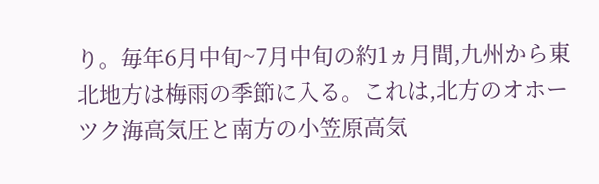り。毎年6月中旬~7月中旬の約1ヵ月間,九州から東北地方は梅雨の季節に入る。これは,北方のオホーツク海高気圧と南方の小笠原高気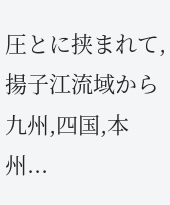圧とに挟まれて,揚子江流域から九州,四国,本州...